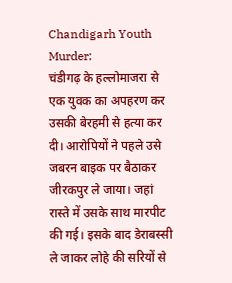Chandigarh Youth Murder:
चंडीगढ़ के हल्लोमाजरा से एक युवक का अपहरण कर उसकी बेरहमी से हत्या कर दी। आरोपियों ने पहले उसे जबरन बाइक पर बैठाकर जीरकपुर ले जाया। जहां रास्ते में उसके साथ मारपीट की गई। इसके बाद डेराबस्सी ले जाकर लोहे की सरियों से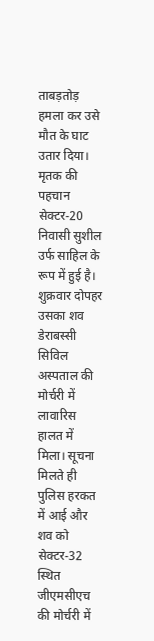ताबड़तोड़ हमला कर उसे मौत के घाट उतार दिया। मृतक की पहचान सेक्टर-20 निवासी सुशील उर्फ साहिल के रूप में हुई है।
शुक्रवार दोपहर उसका शव डेराबस्सी सिविल अस्पताल की मोर्चरी में लावारिस हालत में मिला। सूचना मिलते ही पुलिस हरकत में आई और शव को सेक्टर-32 स्थित जीएमसीएच की मोर्चरी में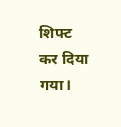शिफ्ट कर दिया गया।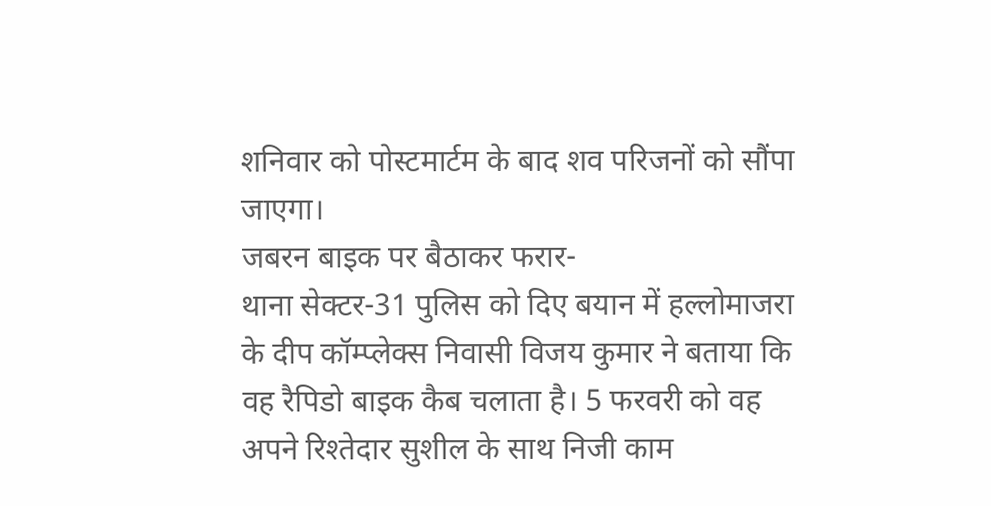शनिवार को पोस्टमार्टम के बाद शव परिजनों को सौंपा जाएगा।
जबरन बाइक पर बैठाकर फरार-
थाना सेक्टर-31 पुलिस को दिए बयान में हल्लोमाजरा के दीप कॉम्प्लेक्स निवासी विजय कुमार ने बताया कि वह रैपिडो बाइक कैब चलाता है। 5 फरवरी को वह अपने रिश्तेदार सुशील के साथ निजी काम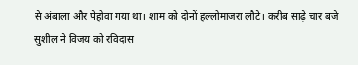से अंबाला और पेहोवा गया था। शाम को दोनों हल्लोमाजरा लौटे। करीब साढ़े चार बजे सुशील ने विजय को रविदास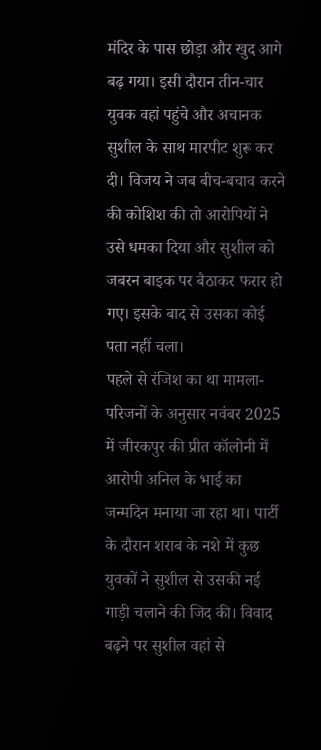मंदिर के पास छोड़ा और खुद आगे बढ़ गया। इसी दौरान तीन-चार युवक वहां पहुंचे और अचानक सुशील के साथ मारपीट शुरू कर दी। विजय ने जब बीच-बचाव करने की कोशिश की तो आरोपियों ने उसे धमका दिया और सुशील को जबरन बाइक पर बैठाकर फरार हो गए। इसके बाद से उसका कोई पता नहीं चला।
पहले से रंजिश का था मामला-
परिजनों के अनुसार नवंबर 2025 में जीरकपुर की प्रीत कॉलोनी में आरोपी अनिल के भाई का जन्मदिन मनाया जा रहा था। पार्टी के दौरान शराब के नशे में कुछ युवकों ने सुशील से उसकी नई गाड़ी चलाने की जिद की। विवाद बढ़ने पर सुशील वहां से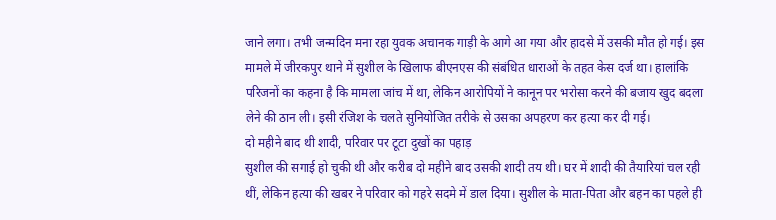जाने लगा। तभी जन्मदिन मना रहा युवक अचानक गाड़ी के आगे आ गया और हादसे में उसकी मौत हो गई। इस मामले में जीरकपुर थाने में सुशील के खिलाफ बीएनएस की संबंधित धाराओं के तहत केस दर्ज था। हालांकि परिजनों का कहना है कि मामला जांच में था, लेकिन आरोपियों ने कानून पर भरोसा करने की बजाय खुद बदला लेने की ठान ली। इसी रंजिश के चलते सुनियोजित तरीके से उसका अपहरण कर हत्या कर दी गई।
दो महीने बाद थी शादी, परिवार पर टूटा दुखों का पहाड़
सुशील की सगाई हो चुकी थी और करीब दो महीने बाद उसकी शादी तय थी। घर में शादी की तैयारियां चल रही थीं, लेकिन हत्या की खबर ने परिवार को गहरे सदमे में डाल दिया। सुशील के माता-पिता और बहन का पहले ही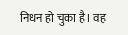निधन हो चुका है। वह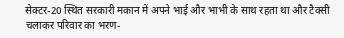सेक्टर-20 स्थित सरकारी मकान में अपने भाई और भाभी के साथ रहता था और टैक्सी चलाकर परिवार का भरण-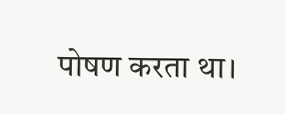पोषण करता था।